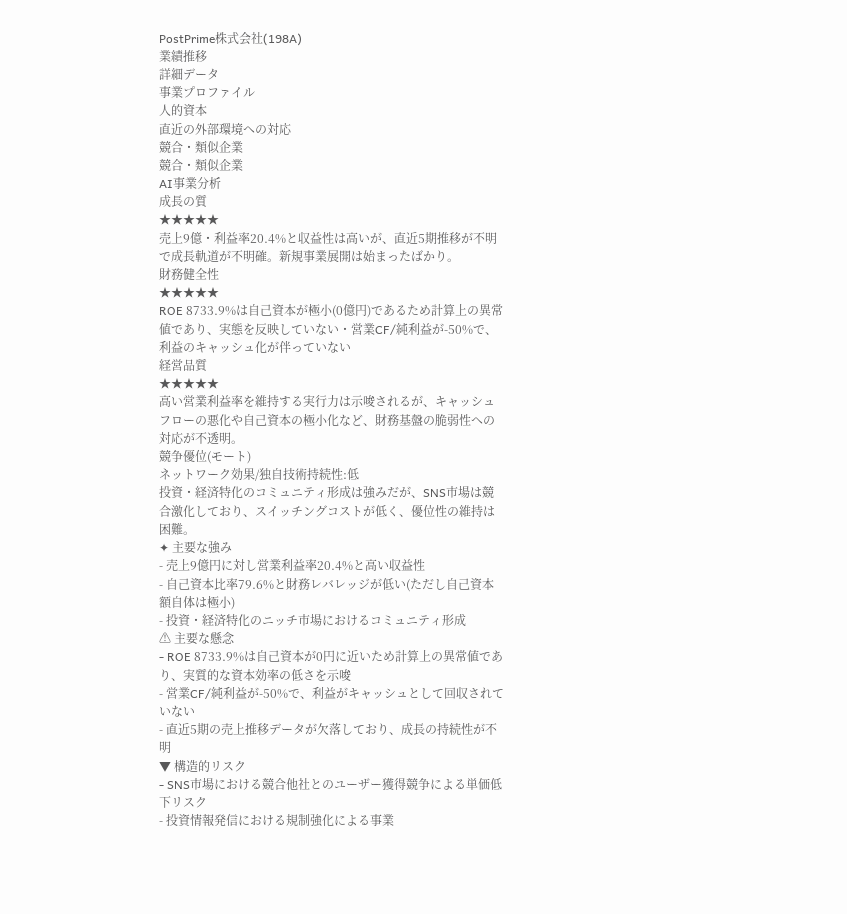PostPrime株式会社(198A)
業績推移
詳細データ
事業プロファイル
人的資本
直近の外部環境への対応
競合・類似企業
競合・類似企業
AI事業分析
成長の質
★★★★★
売上9億・利益率20.4%と収益性は高いが、直近5期推移が不明で成長軌道が不明確。新規事業展開は始まったばかり。
財務健全性
★★★★★
ROE 8733.9%は自己資本が極小(0億円)であるため計算上の異常値であり、実態を反映していない・営業CF/純利益が-50%で、利益のキャッシュ化が伴っていない
経営品質
★★★★★
高い営業利益率を維持する実行力は示唆されるが、キャッシュフローの悪化や自己資本の極小化など、財務基盤の脆弱性への対応が不透明。
競争優位(モート)
ネットワーク効果/独自技術持続性:低
投資・経済特化のコミュニティ形成は強みだが、SNS市場は競合激化しており、スイッチングコストが低く、優位性の維持は困難。
✦ 主要な強み
- 売上9億円に対し営業利益率20.4%と高い収益性
- 自己資本比率79.6%と財務レバレッジが低い(ただし自己資本額自体は極小)
- 投資・経済特化のニッチ市場におけるコミュニティ形成
⚠ 主要な懸念
- ROE 8733.9%は自己資本が0円に近いため計算上の異常値であり、実質的な資本効率の低さを示唆
- 営業CF/純利益が-50%で、利益がキャッシュとして回収されていない
- 直近5期の売上推移データが欠落しており、成長の持続性が不明
▼ 構造的リスク
- SNS市場における競合他社とのユーザー獲得競争による単価低下リスク
- 投資情報発信における規制強化による事業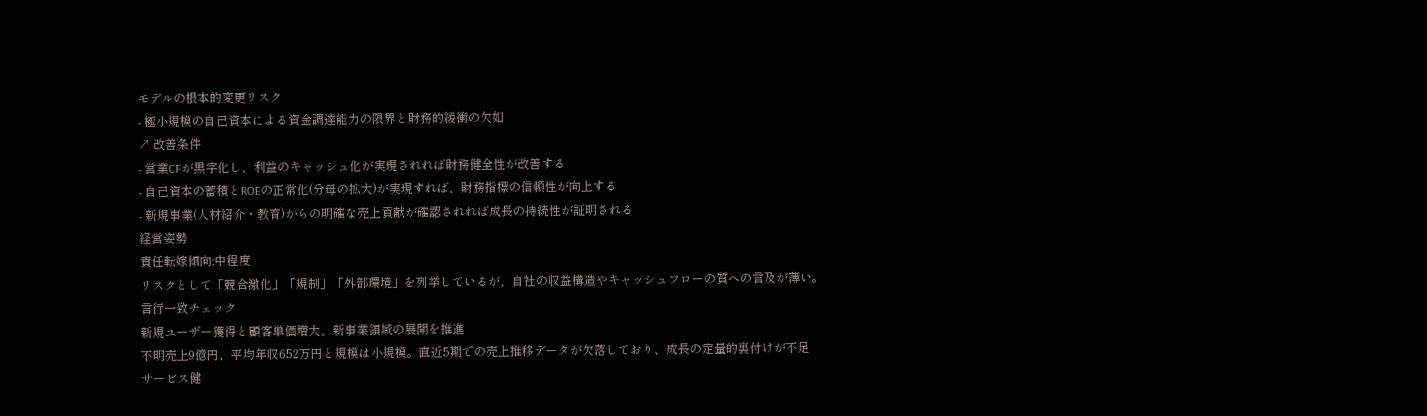モデルの根本的変更リスク
- 極小規模の自己資本による資金調達能力の限界と財務的緩衝の欠如
↗ 改善条件
- 営業CFが黒字化し、利益のキャッシュ化が実現されれば財務健全性が改善する
- 自己資本の蓄積とROEの正常化(分母の拡大)が実現すれば、財務指標の信頼性が向上する
- 新規事業(人材紹介・教育)からの明確な売上貢献が確認されれば成長の持続性が証明される
経営姿勢
責任転嫁傾向:中程度
リスクとして「競合激化」「規制」「外部環境」を列挙しているが、自社の収益構造やキャッシュフローの質への言及が薄い。
言行一致チェック
新規ユーザー獲得と顧客単価増大、新事業領域の展開を推進
不明売上9億円、平均年収652万円と規模は小規模。直近5期での売上推移データが欠落しており、成長の定量的裏付けが不足
サービス健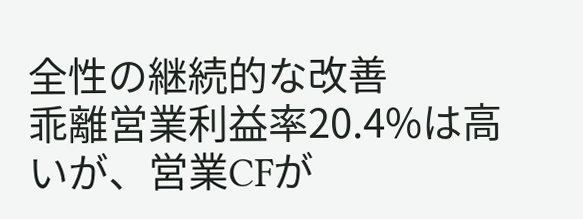全性の継続的な改善
乖離営業利益率20.4%は高いが、営業CFが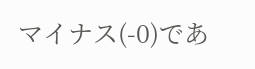マイナス(-0)であ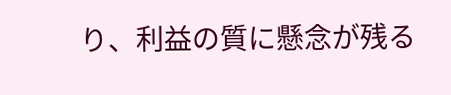り、利益の質に懸念が残る